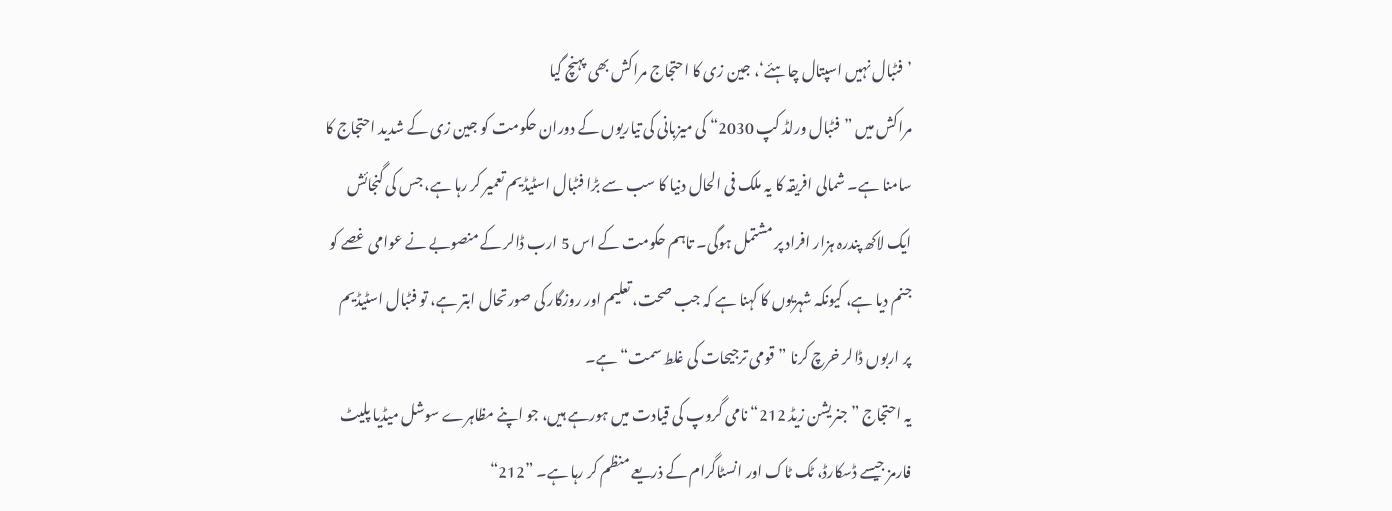’فٹبال نہیں اسپتال چاہئے‘، جین زی کا احتجاج مراکش بھی پہنچ گیا
مراکش میں ”فٹبال ورلڈ کپ 2030“ کی میزبانی کی تیاریوں کے دوران حکومت کو جین زی کے شدید احتجاج کا سامنا ہے۔ شمالی افریقہ کا یہ ملک فی الحال دنیا کا سب سے بڑا فٹبال اسٹیڈیم تعمیر کر رہا ہے، جس کی گنجائش ایک لاکھ پندرہ ہزار افراد پر مشتمل ہوگی۔ تاہم حکومت کے اس 5 ارب ڈالر کے منصوبے نے عوامی غصے کو جنم دیا ہے، کیونکہ شہریوں کا کہنا ہے کہ جب صحت، تعلیم اور روزگار کی صورتحال ابتر ہے، تو فٹبال اسٹیڈیم پر اربوں ڈالر خرچ کرنا ”قومی ترجیحات کی غلط سمت“ ہے۔
یہ احتجاج ”جنریشن زیڈ 212“ نامی گروپ کی قیادت میں ہورہے ہیں، جو اپنے مظاہرے سوشل میڈیا پلیٹ فارمز جیسے ڈسکارڈ، ٹک ٹاک اور انسٹاگرام کے ذریعے منظم کر رہا ہے۔ ”212“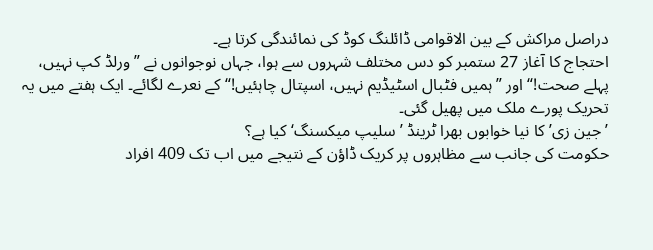دراصل مراکش کے بین الاقوامی ڈائلنگ کوڈ کی نمائندگی کرتا ہے۔
احتجاج کا آغاز 27 ستمبر کو دس مختلف شہروں سے ہوا، جہاں نوجوانوں نے ”ورلڈ کپ نہیں، پہلے صحت!“ اور ”ہمیں فٹبال اسٹیڈیم نہیں، اسپتال چاہئیں!“ کے نعرے لگائے۔ ایک ہفتے میں یہ تحریک پورے ملک میں پھیل گئی۔
’جین زی’ کا نیا خوابوں بھرا ٹرینڈ ’سلیپ میکسنگ‘ کیا ہے؟
حکومت کی جانب سے مظاہروں پر کریک ڈاؤن کے نتیجے میں اب تک 409 افراد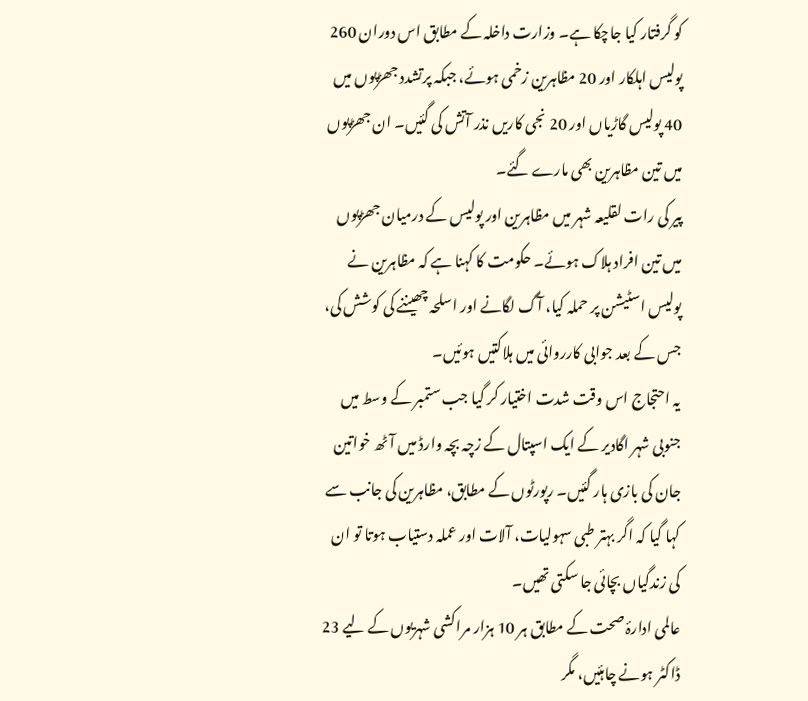کو گرفتار کیا جاچکا ہے۔ وزارت داخلہ کے مطابق اس دوران 260 پولیس اہلکار اور 20 مظاہرین زخمی ہوئے، جبکہ پرتشدد جھڑپوں میں 40 پولیس گاڑیاں اور 20 نجی کاریں نذر آتش کی گئیں۔ ان جھڑپوں میں تین مظاہرین بھی مارے گئے۔
پیر کی رات لقلیعہ شہر میں مظاہرین اور پولیس کے درمیان جھڑپوں میں تین افراد ہلاک ہوئے۔ حکومت کا کہنا ہے کہ مظاہرین نے پولیس اسٹیشن پر حملہ کیا، آگ لگانے اور اسلحہ چھیننے کی کوشش کی، جس کے بعد جوابی کارروائی میں ہلاکتیں ہوئیں۔
یہ احتجاج اس وقت شدت اختیار کر گیا جب ستمبر کے وسط میں جنوبی شہر اگادیر کے ایک اسپتال کے زچہ بچہ وارڈ میں آٹھ خواتین جان کی بازی ہار گئیں۔ رپورٹوں کے مطابق، مظاہرین کی جانب سے کہا گیا کہ اگر بہتر طبی سہولیات، آلات اور عملہ دستیاب ہوتا تو ان کی زندگیاں بچائی جا سکتی تھیں۔
عالمی ادارۂ صحت کے مطابق ہر 10 ہزار مراکشی شہریوں کے لیے 23 ڈاکٹر ہونے چاہئیں، مگر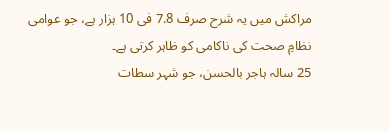مراکش میں یہ شرح صرف 7.8 فی 10 ہزار ہے، جو عوامی نظامِ صحت کی ناکامی کو ظاہر کرتی ہے۔
25 سالہ ہاجر بالحسن، جو شہر سطات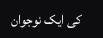کی ایک نوجوان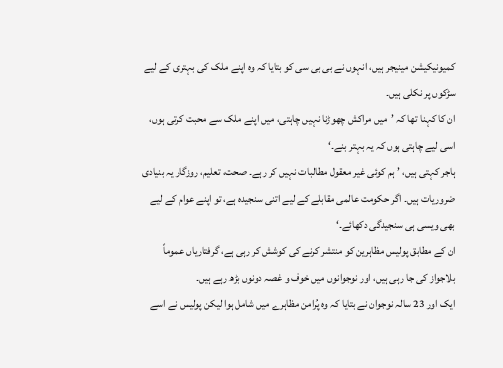کمیونیکیشن مینیجر ہیں، انہوں نے بی بی سی کو بتایا کہ وہ اپنے ملک کی بہتری کے لیے سڑکوں پر نکلی ہیں۔
ان کا کہنا تھا کہ ’میں مراکش چھوڑنا نہیں چاہتی، میں اپنے ملک سے محبت کرتی ہوں، اسی لیے چاہتی ہوں کہ یہ بہتر بنے۔‘
ہاجر کہتی ہیں، ’ہم کوئی غیر معقول مطالبات نہیں کر رہے۔ صحت، تعلیم، روزگار یہ بنیادی ضروریات ہیں۔ اگر حکومت عالمی مقابلے کے لیے اتنی سنجیدہ ہے، تو اپنے عوام کے لیے بھی ویسی ہی سنجیدگی دکھائے۔‘
ان کے مطابق پولیس مظاہرین کو منتشر کرنے کی کوشش کر رہی ہے، گرفتاریاں عموماً بلاجواز کی جا رہی ہیں، اور نوجوانوں میں خوف و غصہ دونوں بڑھ رہے ہیں۔
ایک اور 23 سالہ نوجوان نے بتایا کہ وہ پُرامن مظاہرے میں شامل ہوا لیکن پولیس نے اسے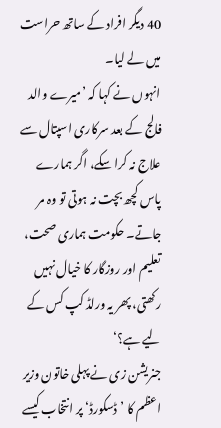40 دیگر افراد کے ساتھ حراست میں لے لیا۔
انہوں نے کہا کہ ’میرے والد فالج کے بعد سرکاری اسپتال سے علاج نہ کرا سکے، اگر ہمارے پاس کچھ بچت نہ ہوتی تو وہ مر جاتے۔ حکومت ہماری صحت، تعلیم اور روزگار کا خیال نہیں رکھتی، پھر یہ ورلڈ کپ کس کے لیے ہے؟‘
جنریشن زی نے پہلی خاتون وزیر اعظم کا ’ڈسکورڈ‘ پر انتخاب کیسے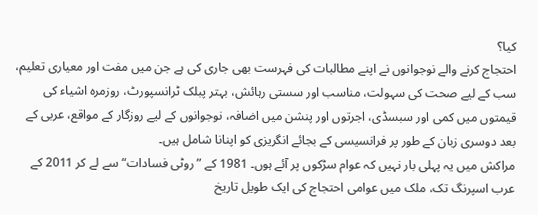کیا؟
احتجاج کرنے والے نوجوانوں نے اپنے مطالبات کی فہرست بھی جاری کی ہے جن میں مفت اور معیاری تعلیم، سب کے لیے صحت کی سہولت، مناسب اور سستی رہائش، بہتر پبلک ٹرانسپورٹ، روزمرہ اشیاء کی قیمتوں میں کمی اور سبسڈی، اجرتوں اور پنشن میں اضافہ، نوجوانوں کے لیے روزگار کے مواقع، عربی کے بعد دوسری زبان کے طور پر فرانسیسی کے بجائے انگریزی کو اپنانا شامل ہیں۔
مراکش میں یہ پہلی بار نہیں کہ عوام سڑکوں پر آئے ہوں۔ 1981 کے ”روٹی فسادات“ سے لے کر 2011 کے عرب اسپرنگ تک، ملک میں عوامی احتجاج کی ایک طویل تاریخ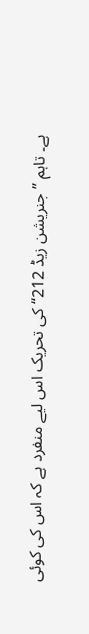ہے۔ تاہم ”جنریشن زیڈ 212“ کی تحریک اس لیے منفرد ہے کہ اس کی کوئی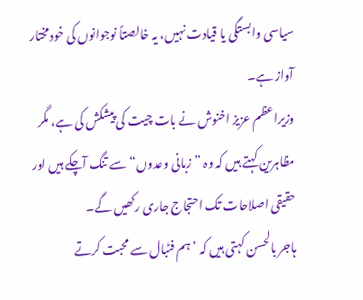سیاسی وابستگی یا قیادت نہیں، یہ خالصتاً نوجوانوں کی خودمختار آواز ہے۔
وزیراعظم عزیز اخنوش نے بات چیت کی پیشکش کی ہے، مگر مظاہرین کہتے ہیں کہ وہ ”زبانی وعدوں“ سے تنگ آچکے ہیں اور حقیقی اصلاحات تک احتجاج جاری رکھیں گے۔
ہاجر بالحسن کہتی ہیں کہ ’ہم فٹبال سے محبت کرتے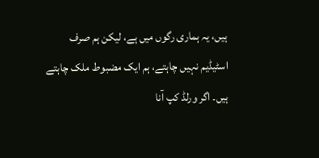ہیں، یہ ہماری رگوں میں ہے، لیکن ہم صرف اسٹیڈیم نہیں چاہتے، ہم ایک مضبوط ملک چاہتے ہیں۔ اگر ورلڈ کپ آنا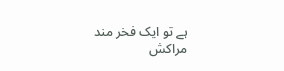ہے تو ایک فخر مند مراکش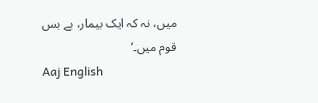میں، نہ کہ ایک بیمار، بے بس قوم میں۔‘
Aaj English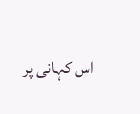اس کہانی پر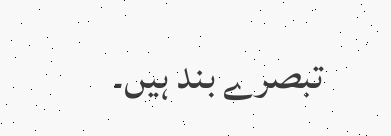تبصرے بند ہیں۔